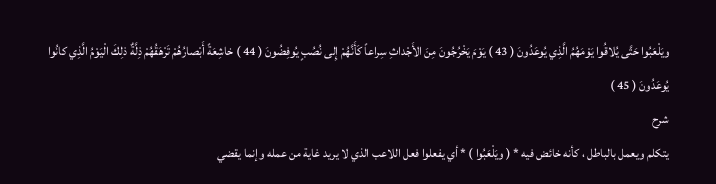ويَلْعَبُوا حَتَّى يُلاقُوا يَوْمَهُمُ الَّذِي يُوعَدُونَ ( 43 ) يَوْمَ يَخْرُجُونَ مِنَ الأَجْداثِ سِراعاً كَأَنَّهُمْ إِلى نُصُبٍ يُوفِضُونَ ( 44 ) خاشِعَةً أَبْصارُهُمْ تَرْهَقُهُمْ ذِلَّةٌ ذلِكَ الْيَوْمُ الَّذِي كانُوا يُوعَدُونَ ( 45 )
شرح
يتكلم ويعمل بالباطل ، كأنه خائض فيه * ( ويَلْعَبُوا ) * أي يفعلوا فعل اللاعب الذي لا يريد غاية من عمله وإنما يقضي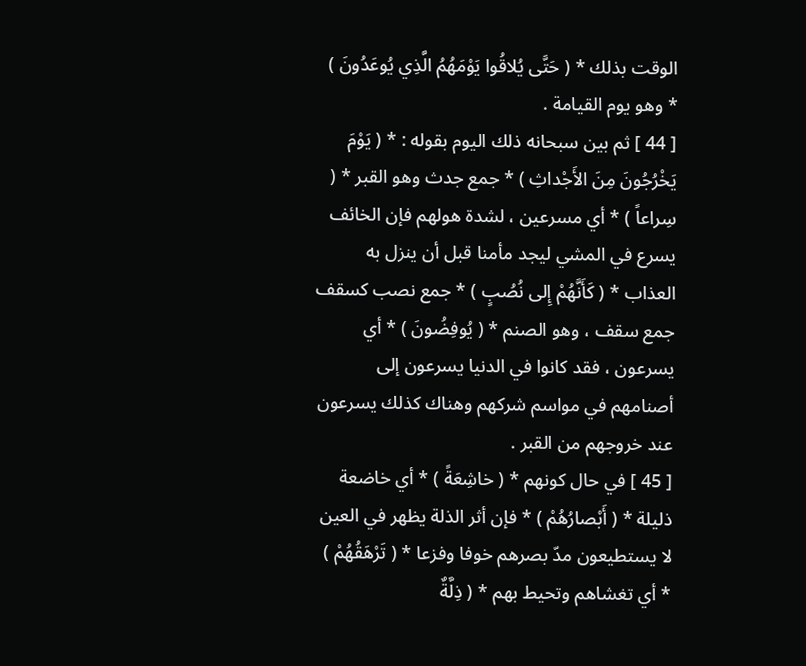الوقت بذلك * ( حَتَّى يُلاقُوا يَوْمَهُمُ الَّذِي يُوعَدُونَ ) * وهو يوم القيامة .
[ 44 ] ثم بين سبحانه ذلك اليوم بقوله : * ( يَوْمَ يَخْرُجُونَ مِنَ الأَجْداثِ ) * جمع جدث وهو القبر * ( سِراعاً ) * أي مسرعين ، لشدة هولهم فإن الخائف يسرع في المشي ليجد مأمنا قبل أن ينزل به العذاب * ( كَأَنَّهُمْ إِلى نُصُبٍ ) * جمع نصب كسقف جمع سقف ، وهو الصنم * ( يُوفِضُونَ ) * أي يسرعون ، فقد كانوا في الدنيا يسرعون إلى أصنامهم في مواسم شركهم وهناك كذلك يسرعون عند خروجهم من القبر .
[ 45 ] في حال كونهم * ( خاشِعَةً ) * أي خاضعة ذليلة * ( أَبْصارُهُمْ ) * فإن أثر الذلة يظهر في العين لا يستطيعون مدّ بصرهم خوفا وفزعا * ( تَرْهَقُهُمْ ) * أي تغشاهم وتحيط بهم * ( ذِلَّةٌ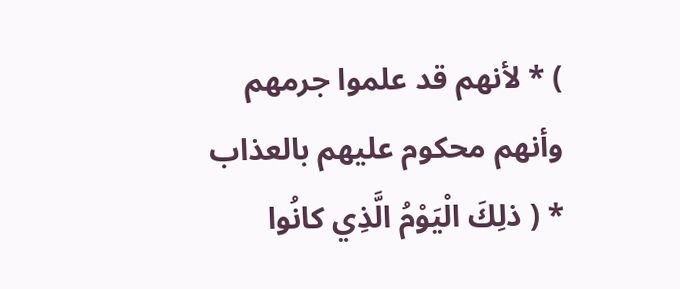) * لأنهم قد علموا جرمهم وأنهم محكوم عليهم بالعذاب * ( ذلِكَ الْيَوْمُ الَّذِي كانُوا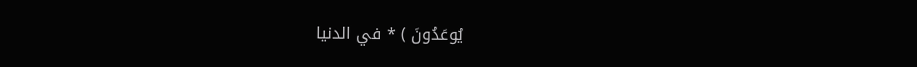يُوعَدُونَ ) * في الدنيا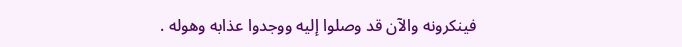فينكرونه والآن قد وصلوا إليه ووجدوا عذابه وهوله .